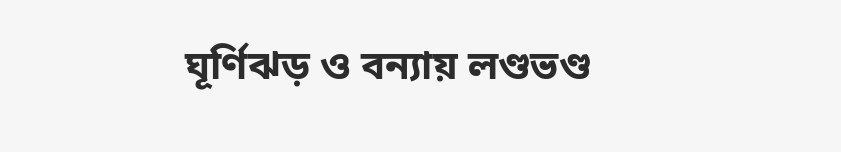ঘূর্ণিঝড় ও বন্যায় লণ্ডভণ্ড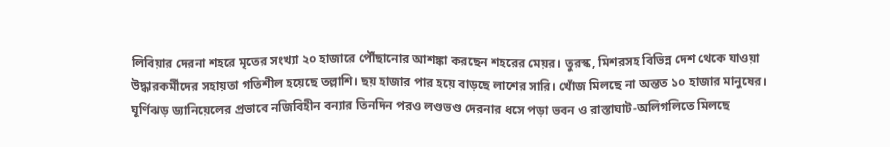লিবিয়ার দেরনা শহরে মৃতের সংখ্যা ২০ হাজারে পৌঁছানোর আশঙ্কা করছেন শহরের মেয়র। তুরস্ক, মিশরসহ বিভিন্ন দেশ থেকে যাওয়া উদ্ধারকর্মীদের সহায়তা গতিশীল হয়েছে তল্লাশি। ছয় হাজার পার হয়ে বাড়ছে লাশের সারি। খোঁজ মিলছে না অন্তত ১০ হাজার মানুষের।
ঘূর্ণিঝড় ড্যানিয়েলের প্রভাবে নজিবিহীন বন্যার তিনদিন পরও লণ্ডভণ্ড দেরনার ধসে পড়া ভবন ও রাস্তাঘাট-অলিগলিতে মিলছে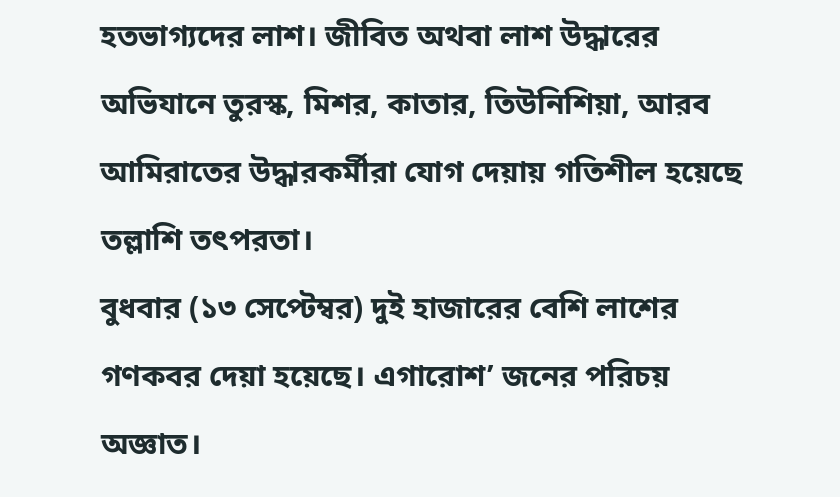হতভাগ্যদের লাশ। জীবিত অথবা লাশ উদ্ধারের অভিযানে তুরস্ক, মিশর, কাতার, তিউনিশিয়া, আরব আমিরাতের উদ্ধারকর্মীরা যোগ দেয়ায় গতিশীল হয়েছে তল্লাশি তৎপরতা।
বুধবার (১৩ সেপ্টেম্বর) দুই হাজারের বেশি লাশের গণকবর দেয়া হয়েছে। এগারোশ’ জনের পরিচয় অজ্ঞাত।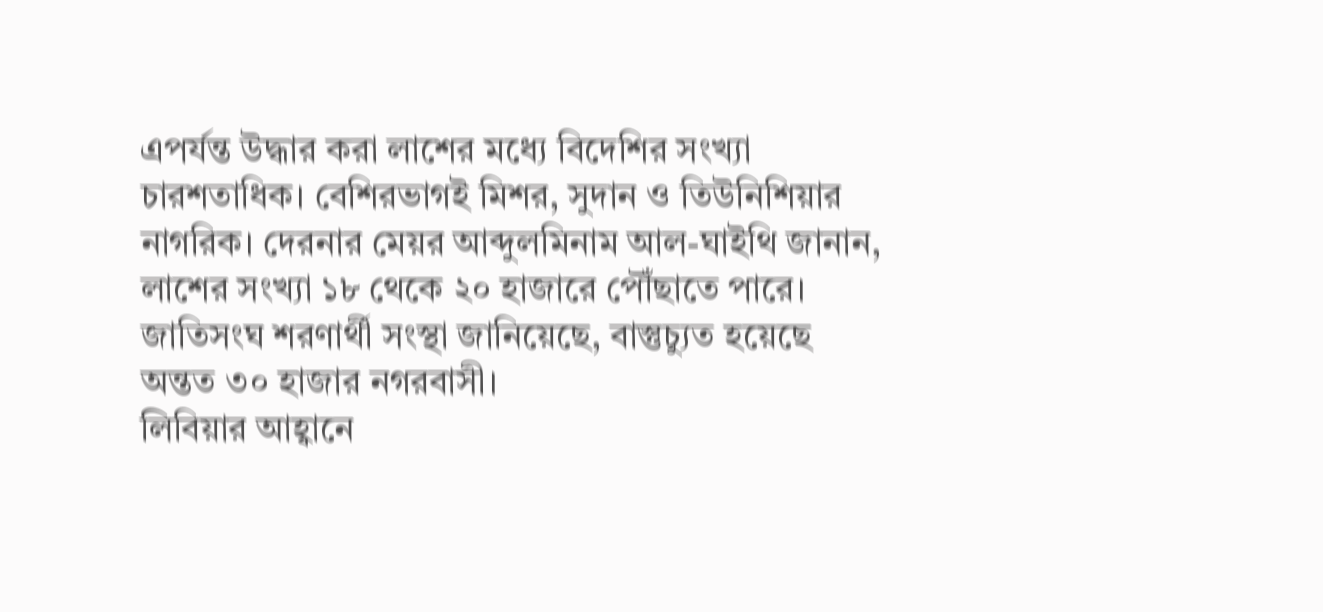এপর্যন্ত উদ্ধার করা লাশের মধ্যে বিদেশির সংখ্যা চারশতাধিক। বেশিরভাগই মিশর, সুদান ও তিউনিশিয়ার নাগরিক। দেরনার মেয়র আব্দুলমিনাম আল-ঘাইথি জানান, লাশের সংখ্যা ১৮ থেকে ২০ হাজারে পৌঁছাতে পারে। জাতিসংঘ শরণার্থী সংস্থা জানিয়েছে, বাস্তুচ্যুত হয়েছে অন্তত ৩০ হাজার নগরবাসী।
লিবিয়ার আহ্বানে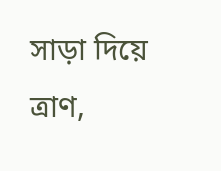সাড়া দিয়ে ত্রাণ,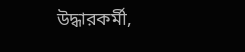উদ্ধারকর্মী,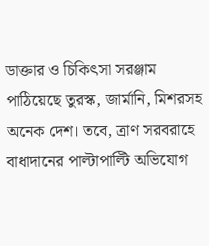ডাক্তার ও চিকিৎসা সরঞ্জাম পাঠিয়েছে তুরস্ক, জার্মানি, মিশরসহ অনেক দেশ। তবে, ত্রাণ সরবরাহে বাধাদানের পাল্টাপাল্টি অভিযোগ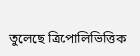তুলেছে ত্রিপোলিভিত্তিক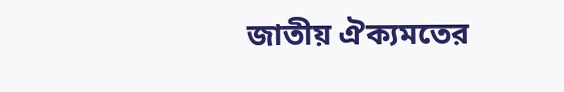জাতীয় ঐক্যমতের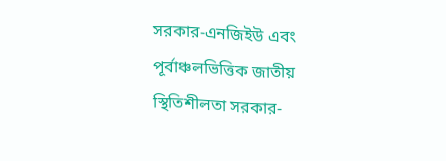সরকার-এনজিইউ এবং পূর্বাঞ্চলভিত্তিক জাতীয় স্থিতিশীলতা সরকার-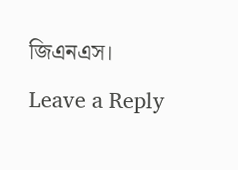জিএনএস।
Leave a Reply